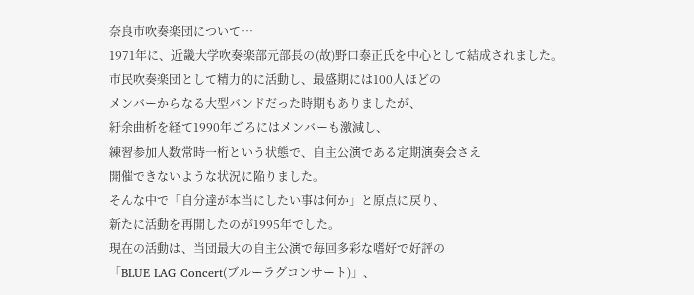奈良市吹奏楽団について…
1971年に、近畿大学吹奏楽部元部長の(故)野口泰正氏を中心として結成されました。
市民吹奏楽団として精力的に活動し、最盛期には100人ほどの
メンバーからなる大型バンドだった時期もありましたが、
紆余曲析を経て1990年ごろにはメンバーも激減し、
練習参加人数常時一桁という状態で、自主公演である定期演奏会さえ
開催できないような状況に陥りました。
そんな中で「自分達が本当にしたい事は何か」と原点に戻り、
新たに活動を再開したのが1995年でした。
現在の活動は、当団最大の自主公演で毎回多彩な嗜好で好評の
「BLUE LAG Concert(ブルーラグコンサート)」、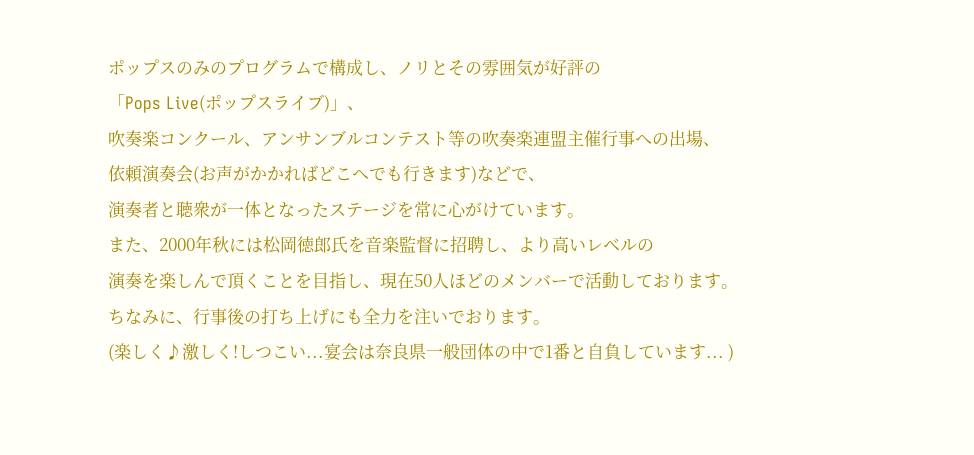ポップスのみのプログラムで構成し、ノリとその雰囲気が好評の
「Pops Live(ポップスライブ)」、
吹奏楽コンクール、アンサンブルコンテスト等の吹奏楽連盟主催行事への出場、
依頼演奏会(お声がかかればどこへでも行きます)などで、
演奏者と聴衆が一体となったステージを常に心がけています。
また、2000年秋には松岡徳郎氏を音楽監督に招聘し、より高いレベルの
演奏を楽しんで頂くことを目指し、現在50人ほどのメンバーで活動しております。
ちなみに、行事後の打ち上げにも全力を注いでおります。
(楽しく♪激しく!しつこい...宴会は奈良県一般団体の中で1番と自負しています... )